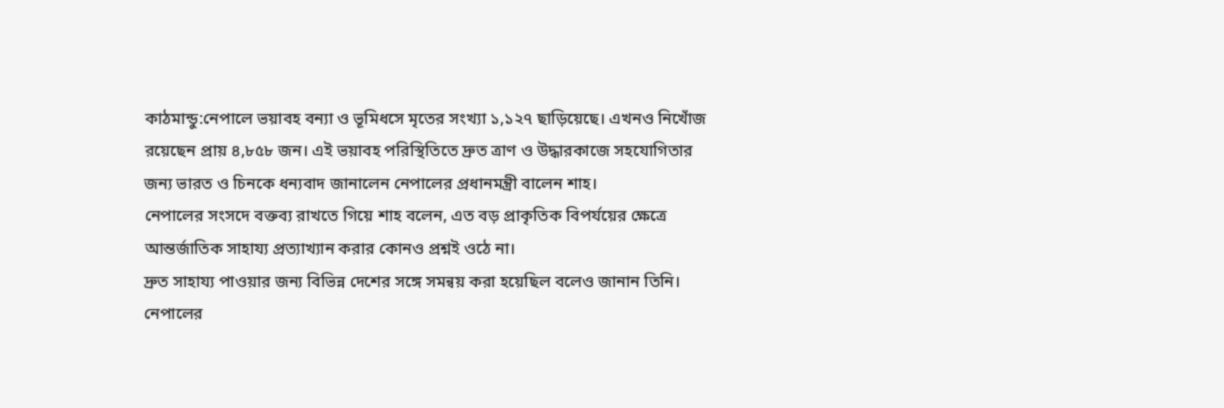কাঠমান্ডু:নেপালে ভয়াবহ বন্যা ও ভূমিধসে মৃতের সংখ্যা ১,১২৭ ছাড়িয়েছে। এখনও নিখোঁজ রয়েছেন প্রায় ৪,৮৫৮ জন। এই ভয়াবহ পরিস্থিতিতে দ্রুত ত্রাণ ও উদ্ধারকাজে সহযোগিতার জন্য ভারত ও চিনকে ধন্যবাদ জানালেন নেপালের প্রধানমন্ত্রী বালেন শাহ।
নেপালের সংসদে বক্তব্য রাখতে গিয়ে শাহ বলেন, এত বড় প্রাকৃতিক বিপর্যয়ের ক্ষেত্রে আন্তর্জাতিক সাহায্য প্রত্যাখ্যান করার কোনও প্রশ্নই ওঠে না।
দ্রুত সাহায্য পাওয়ার জন্য বিভিন্ন দেশের সঙ্গে সমন্বয় করা হয়েছিল বলেও জানান তিনি। নেপালের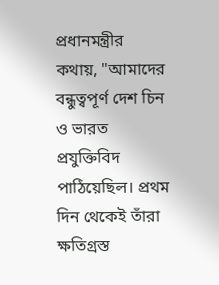প্রধানমন্ত্রীর কথায়, "আমাদের বন্ধুত্বপূর্ণ দেশ চিন ও ভারত প্রযুক্তিবিদ পাঠিয়েছিল। প্রথম দিন থেকেই তাঁরা ক্ষতিগ্রস্ত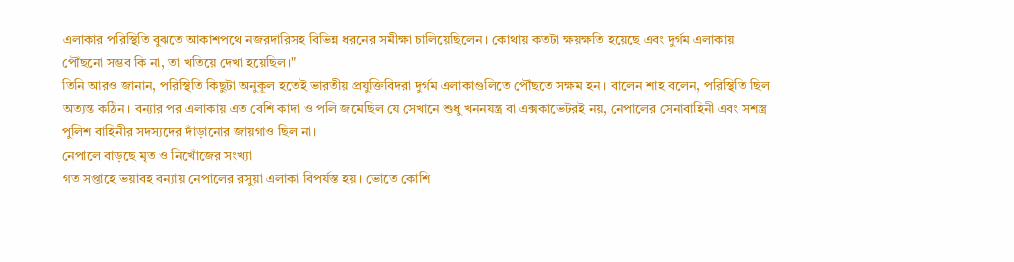এলাকার পরিস্থিতি বুঝতে আকাশপথে নজরদারিসহ বিভিন্ন ধরনের সমীক্ষা চালিয়েছিলেন। কোথায় কতটা ক্ষয়ক্ষতি হয়েছে এবং দুর্গম এলাকায় পৌঁছনো সম্ভব কি না, তা খতিয়ে দেখা হয়েছিল।"
তিনি আরও জানান, পরিস্থিতি কিছুটা অনুকূল হতেই ভারতীয় প্রযুক্তিবিদরা দুর্গম এলাকাগুলিতে পৌঁছতে সক্ষম হন। বালেন শাহ বলেন, পরিস্থিতি ছিল অত্যন্ত কঠিন। বন্যার পর এলাকায় এত বেশি কাদা ও পলি জমেছিল যে সেখানে শুধু খননযন্ত্র বা এক্সকাভেটরই নয়, নেপালের সেনাবাহিনী এবং সশস্ত্র পুলিশ বাহিনীর সদস্যদের দাঁড়ানোর জায়গাও ছিল না।
নেপালে বাড়ছে মৃত ও নিখোঁজের সংখ্যা
গত সপ্তাহে ভয়াবহ বন্যায় নেপালের রসুয়া এলাকা বিপর্যস্ত হয়। ভোতে কোশি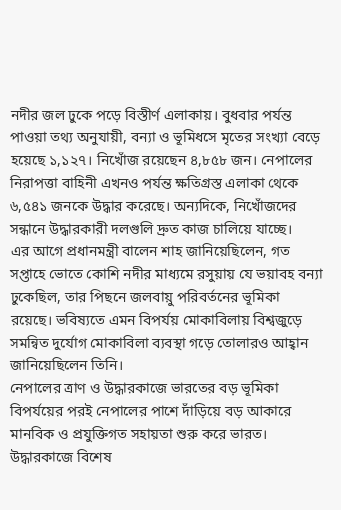নদীর জল ঢুকে পড়ে বিস্তীর্ণ এলাকায়। বুধবার পর্যন্ত পাওয়া তথ্য অনুযায়ী, বন্যা ও ভূমিধসে মৃতের সংখ্যা বেড়ে হয়েছে ১,১২৭। নিখোঁজ রয়েছেন ৪,৮৫৮ জন। নেপালের নিরাপত্তা বাহিনী এখনও পর্যন্ত ক্ষতিগ্রস্ত এলাকা থেকে ৬,৫৪১ জনকে উদ্ধার করেছে। অন্যদিকে, নিখোঁজদের সন্ধানে উদ্ধারকারী দলগুলি দ্রুত কাজ চালিয়ে যাচ্ছে।
এর আগে প্রধানমন্ত্রী বালেন শাহ জানিয়েছিলেন, গত সপ্তাহে ভোতে কোশি নদীর মাধ্যমে রসুয়ায় যে ভয়াবহ বন্যা ঢুকেছিল, তার পিছনে জলবায়ু পরিবর্তনের ভূমিকা রয়েছে। ভবিষ্যতে এমন বিপর্যয় মোকাবিলায় বিশ্বজুড়ে সমন্বিত দুর্যোগ মোকাবিলা ব্যবস্থা গড়ে তোলারও আহ্বান জানিয়েছিলেন তিনি।
নেপালের ত্রাণ ও উদ্ধারকাজে ভারতের বড় ভূমিকা
বিপর্যয়ের পরই নেপালের পাশে দাঁড়িয়ে বড় আকারে মানবিক ও প্রযুক্তিগত সহায়তা শুরু করে ভারত। উদ্ধারকাজে বিশেষ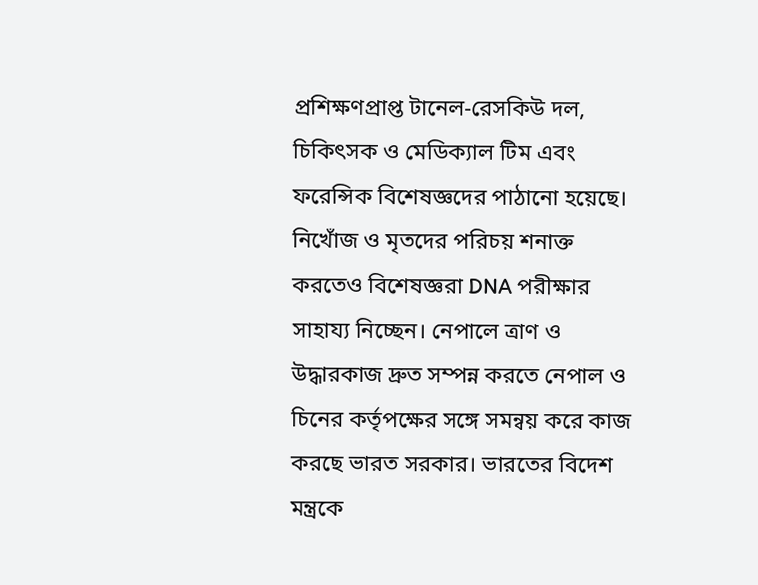প্রশিক্ষণপ্রাপ্ত টানেল-রেসকিউ দল, চিকিৎসক ও মেডিক্যাল টিম এবং ফরেন্সিক বিশেষজ্ঞদের পাঠানো হয়েছে। নিখোঁজ ও মৃতদের পরিচয় শনাক্ত করতেও বিশেষজ্ঞরা DNA পরীক্ষার সাহায্য নিচ্ছেন। নেপালে ত্রাণ ও উদ্ধারকাজ দ্রুত সম্পন্ন করতে নেপাল ও চিনের কর্তৃপক্ষের সঙ্গে সমন্বয় করে কাজ করছে ভারত সরকার। ভারতের বিদেশ মন্ত্রকে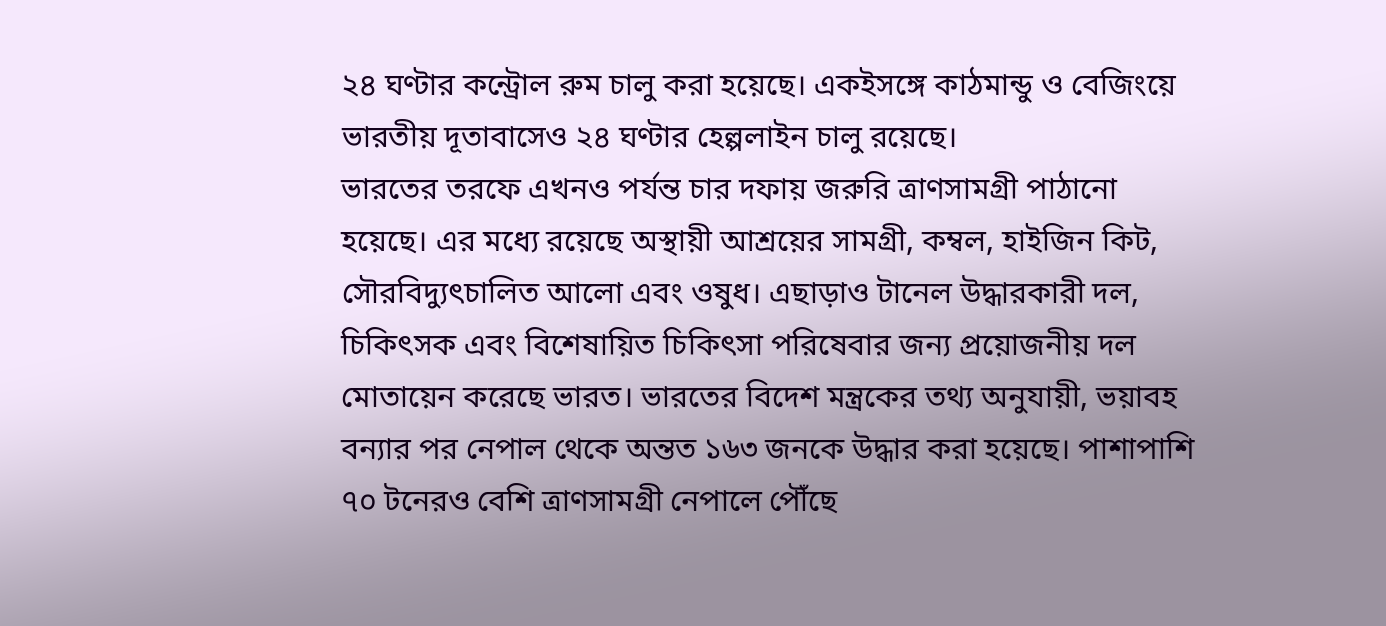২৪ ঘণ্টার কন্ট্রোল রুম চালু করা হয়েছে। একইসঙ্গে কাঠমান্ডু ও বেজিংয়ে ভারতীয় দূতাবাসেও ২৪ ঘণ্টার হেল্পলাইন চালু রয়েছে।
ভারতের তরফে এখনও পর্যন্ত চার দফায় জরুরি ত্রাণসামগ্রী পাঠানো হয়েছে। এর মধ্যে রয়েছে অস্থায়ী আশ্রয়ের সামগ্রী, কম্বল, হাইজিন কিট, সৌরবিদ্যুৎচালিত আলো এবং ওষুধ। এছাড়াও টানেল উদ্ধারকারী দল, চিকিৎসক এবং বিশেষায়িত চিকিৎসা পরিষেবার জন্য প্রয়োজনীয় দল মোতায়েন করেছে ভারত। ভারতের বিদেশ মন্ত্রকের তথ্য অনুযায়ী, ভয়াবহ বন্যার পর নেপাল থেকে অন্তত ১৬৩ জনকে উদ্ধার করা হয়েছে। পাশাপাশি ৭০ টনেরও বেশি ত্রাণসামগ্রী নেপালে পৌঁছে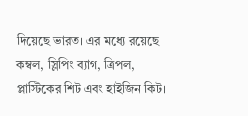দিয়েছে ভারত। এর মধ্যে রয়েছে কম্বল, স্লিপিং ব্যাগ, ত্রিপল, প্লাস্টিকের শিট এবং হাইজিন কিট।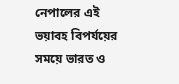নেপালের এই ভয়াবহ বিপর্যয়ের সময়ে ভারত ও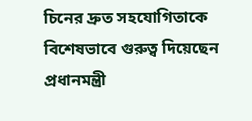চিনের দ্রুত সহযোগিতাকে বিশেষভাবে গুরুত্ব দিয়েছেন প্রধানমন্ত্রী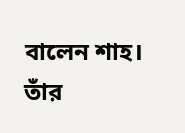বালেন শাহ। তাঁর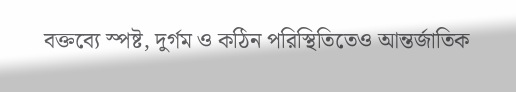বক্তব্যে স্পষ্ট, দুর্গম ও কঠিন পরিস্থিতিতেও আন্তর্জাতিক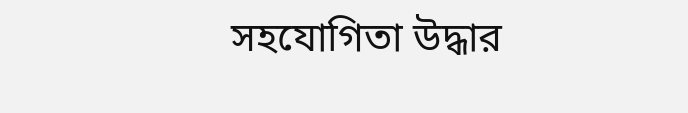সহযোগিতা উদ্ধার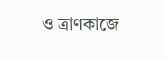ও ত্রাণকাজে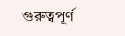গুরুত্বপূর্ণ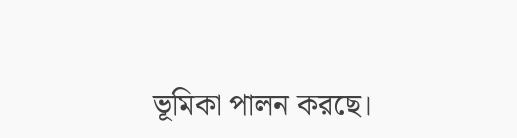ভূমিকা পালন করছে।